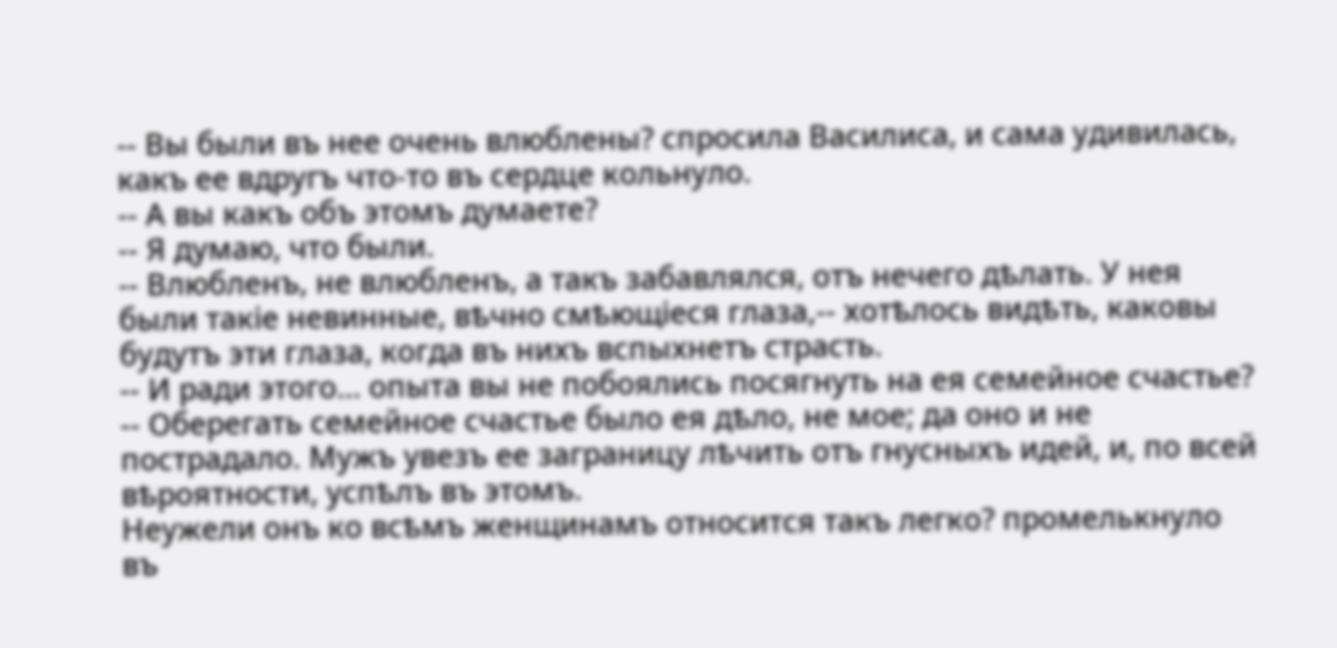-- Вы были въ нее очень влюблены? спросила Василиса, и сама удивилась, какъ ее вдругъ что-то въ сердце кольнуло.
-- А вы какъ объ этомъ думаете?
-- Я думаю, что были.
-- Влюбленъ, не влюбленъ, а такъ забавлялся, отъ нечего дѣлать. У нея были такіе невинные, вѣчно смѣющіеся глаза,-- хотѣлось видѣть, каковы будутъ эти глаза, когда въ нихъ вспыхнетъ страсть.
-- И ради этого... опыта вы не побоялись посягнуть на ея семейное счастье?
-- Оберегать семейное счастье было ея дѣло, не мое; да оно и не пострадало. Мужъ увезъ ее заграницу лѣчить отъ гнусныхъ идей, и, по всей вѣроятности, успѣлъ въ этомъ.
Неужели онъ ко всѣмъ женщинамъ относится такъ легко? промелькнуло въ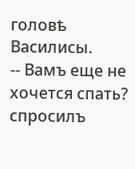головѣ Василисы.
-- Вамъ еще не хочется спать? спросилъ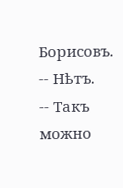Борисовъ.
-- Нѣтъ.
-- Такъ можно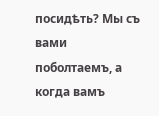посидѣть? Мы съ вами поболтаемъ, а когда вамъ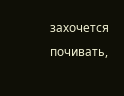захочется почивать,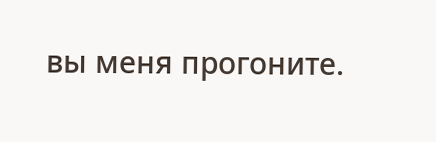вы меня прогоните.